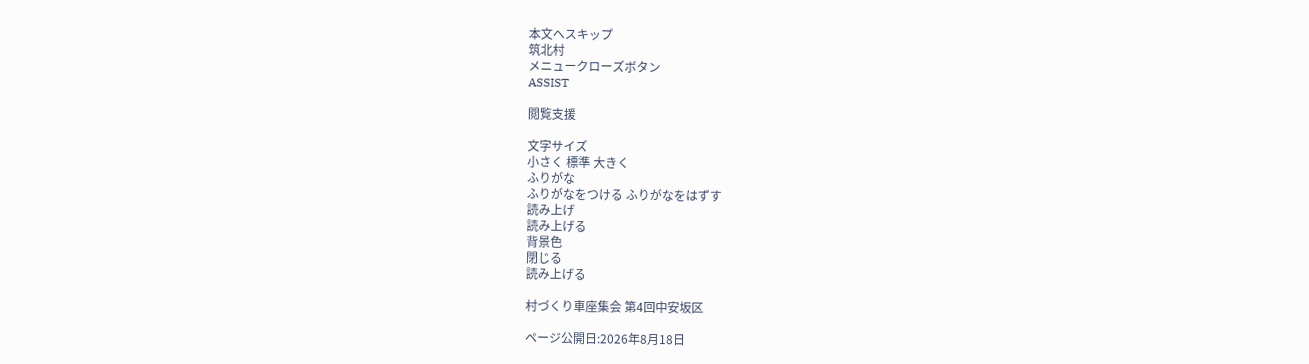本文へスキップ
筑北村
メニュークローズボタン
ASSIST

閲覧支援

文字サイズ
小さく 標準 大きく
ふりがな
ふりがなをつける ふりがなをはずす
読み上げ
読み上げる
背景色
閉じる
読み上げる

村づくり車座集会 第4回中安坂区

ページ公開日:2026年8月18日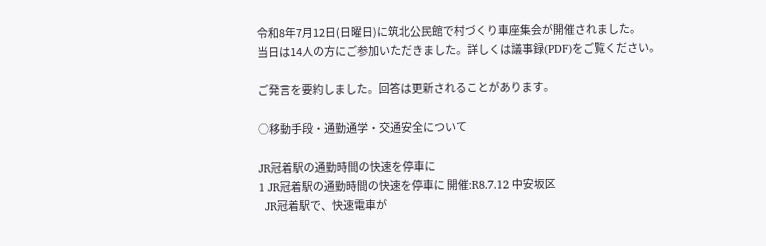令和8年7月12日(日曜日)に筑北公民館で村づくり車座集会が開催されました。
当日は14人の方にご参加いただきました。詳しくは議事録(PDF)をご覧ください。

ご発言を要約しました。回答は更新されることがあります。

○移動手段・通勤通学・交通安全について

JR冠着駅の通勤時間の快速を停車に
1 JR冠着駅の通勤時間の快速を停車に 開催:R8.7.12 中安坂区
  JR冠着駅で、快速電車が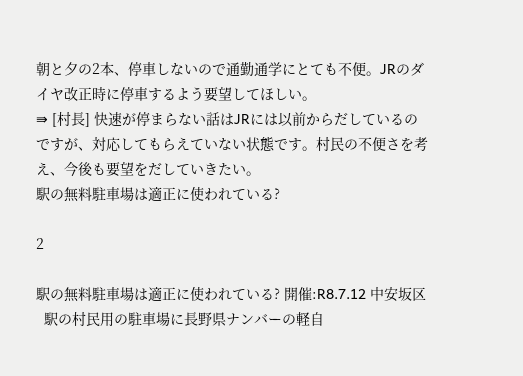朝と夕の2本、停車しないので通勤通学にとても不便。JRのダイヤ改正時に停車するよう要望してほしい。
⇛ [村長] 快速が停まらない話はJRには以前からだしているのですが、対応してもらえていない状態です。村民の不便さを考え、今後も要望をだしていきたい。
駅の無料駐車場は適正に使われている?

2

駅の無料駐車場は適正に使われている? 開催:R8.7.12 中安坂区
  駅の村民用の駐車場に長野県ナンバーの軽自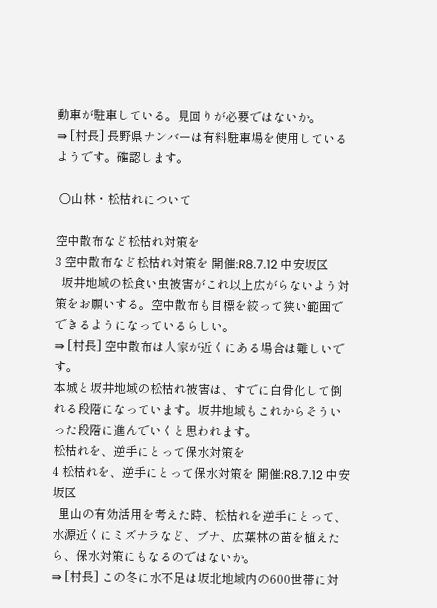動車が駐車している。見回りが必要ではないか。
⇛ [村長] 長野県ナンバーは有料駐車場を使用しているようです。確認します。

 ○山林・松枯れについて

空中散布など松枯れ対策を
3 空中散布など松枯れ対策を 開催:R8.7.12 中安坂区
  坂井地域の松食い虫被害がこれ以上広がらないよう対策をお願いする。空中散布も目標を絞って狭い範囲でできるようになっているらしい。
⇛ [村長] 空中散布は人家が近くにある場合は難しいです。
本城と坂井地域の松枯れ被害は、すでに白骨化して倒れる段階になっています。坂井地域もこれからそういった段階に進んでいくと思われます。
松枯れを、逆手にとって保水対策を
4 松枯れを、逆手にとって保水対策を 開催:R8.7.12 中安坂区
  里山の有効活用を考えた時、松枯れを逆手にとって、水源近くにミズナラなど、ブナ、広葉林の苗を植えたら、保水対策にもなるのではないか。
⇛ [村長] この冬に水不足は坂北地域内の600世帯に対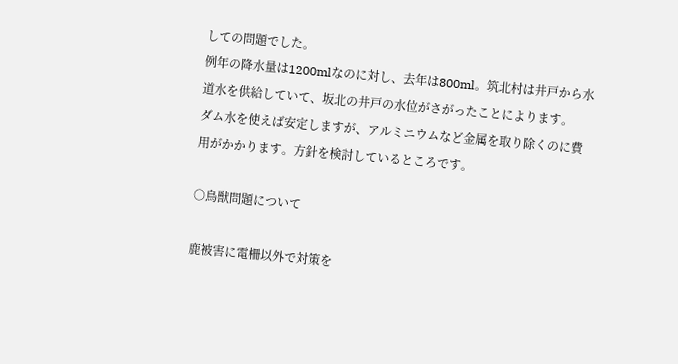しての問題でした。
例年の降水量は1200mlなのに対し、去年は800ml。筑北村は井戸から水道水を供給していて、坂北の井戸の水位がさがったことによります。
ダム水を使えば安定しますが、アルミニウムなど金属を取り除くのに費用がかかります。方針を検討しているところです。

○鳥獣問題について

鹿被害に電柵以外で対策を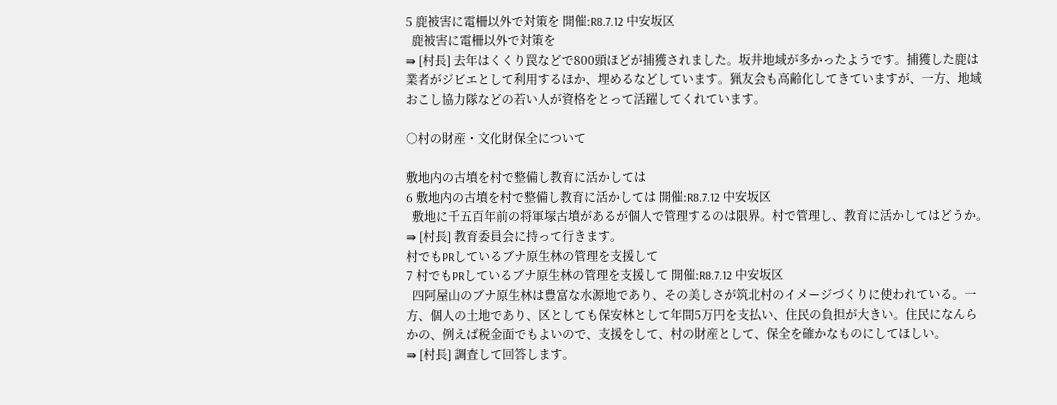5 鹿被害に電柵以外で対策を 開催:R8.7.12 中安坂区
  鹿被害に電柵以外で対策を
⇛ [村長] 去年はくくり罠などで800頭ほどが捕獲されました。坂井地域が多かったようです。捕獲した鹿は業者がジビエとして利用するほか、埋めるなどしています。猟友会も高齢化してきていますが、一方、地域おこし協力隊などの若い人が資格をとって活躍してくれています。

○村の財産・文化財保全について

敷地内の古墳を村で整備し教育に活かしては
6 敷地内の古墳を村で整備し教育に活かしては 開催:R8.7.12 中安坂区
  敷地に千五百年前の将軍塚古墳があるが個人で管理するのは限界。村で管理し、教育に活かしてはどうか。
⇛ [村長] 教育委員会に持って行きます。
村でもPRしているブナ原生林の管理を支援して
7 村でもPRしているブナ原生林の管理を支援して 開催:R8.7.12 中安坂区
  四阿屋山のブナ原生林は豊富な水源地であり、その美しさが筑北村のイメージづくりに使われている。一方、個人の土地であり、区としても保安林として年間5万円を支払い、住民の負担が大きい。住民になんらかの、例えば税金面でもよいので、支援をして、村の財産として、保全を確かなものにしてほしい。
⇛ [村長] 調査して回答します。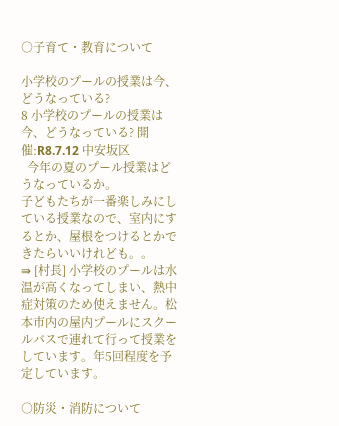○子育て・教育について

小学校のプールの授業は今、どうなっている?
8 小学校のプールの授業は今、どうなっている? 開催:R8.7.12 中安坂区
  今年の夏のプール授業はどうなっているか。
子どもたちが一番楽しみにしている授業なので、室内にするとか、屋根をつけるとかできたらいいけれども。。
⇛ [村長] 小学校のプールは水温が高くなってしまい、熱中症対策のため使えません。松本市内の屋内プールにスクールバスで連れて行って授業をしています。年5回程度を予定しています。

○防災・消防について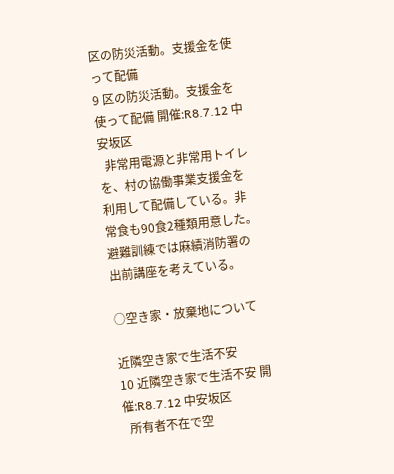区の防災活動。支援金を使って配備
9 区の防災活動。支援金を使って配備 開催:R8.7.12 中安坂区
  非常用電源と非常用トイレを、村の協働事業支援金を利用して配備している。非常食も90食2種類用意した。避難訓練では麻績消防署の出前講座を考えている。

○空き家・放棄地について

近隣空き家で生活不安
10 近隣空き家で生活不安 開催:R8.7.12 中安坂区
  所有者不在で空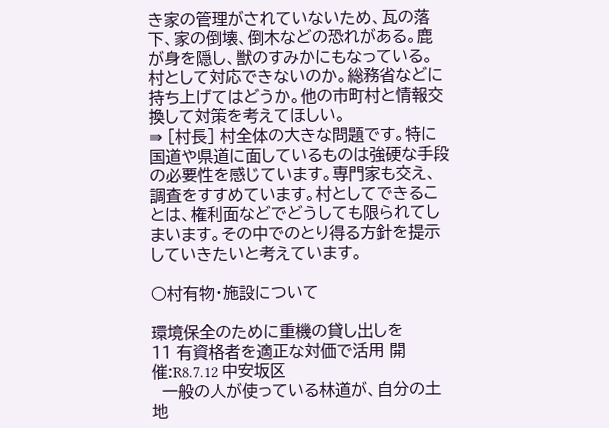き家の管理がされていないため、瓦の落下、家の倒壊、倒木などの恐れがある。鹿が身を隠し、獣のすみかにもなっている。
村として対応できないのか。総務省などに持ち上げてはどうか。他の市町村と情報交換して対策を考えてほしい。
⇛ [村長] 村全体の大きな問題です。特に国道や県道に面しているものは強硬な手段の必要性を感じています。専門家も交え、調査をすすめています。村としてできることは、権利面などでどうしても限られてしまいます。その中でのとり得る方針を提示していきたいと考えています。

○村有物・施設について

環境保全のために重機の貸し出しを
11 有資格者を適正な対価で活用 開催:R8.7.12 中安坂区
  一般の人が使っている林道が、自分の土地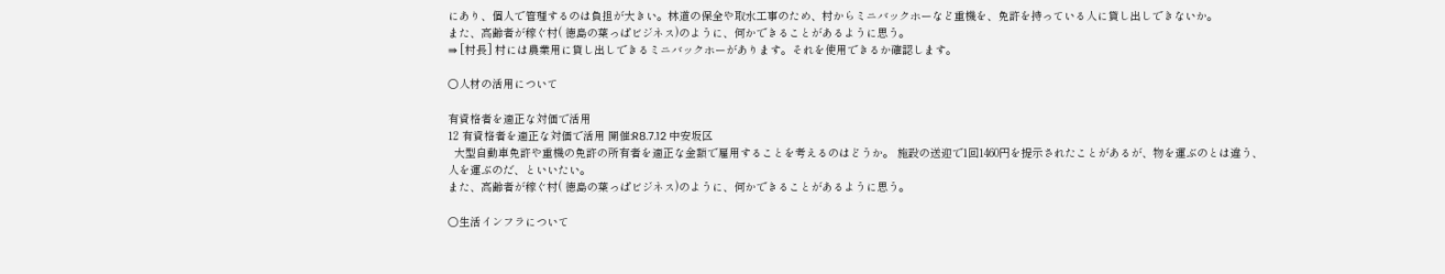にあり、個人で管理するのは負担が大きい。林道の保全や取水工事のため、村からミニバックホーなど重機を、免許を持っている人に貸し出しできないか。
また、高齢者が稼ぐ村( 徳島の葉っぱビジネス)のように、何かできることがあるように思う。
⇛ [村長] 村には農業用に貸し出しできるミニバックホーがあります。それを使用できるか確認します。

○人材の活用について

有資格者を適正な対価で活用
12 有資格者を適正な対価で活用 開催:R8.7.12 中安坂区
  大型自動車免許や重機の免許の所有者を適正な金額で雇用することを考えるのはどうか。 施設の送迎で1回1460円を提示されたことがあるが、物を運ぶのとは違う、人を運ぶのだ、といいたい。
また、高齢者が稼ぐ村( 徳島の葉っぱビジネス)のように、何かできることがあるように思う。

○生活インフラについて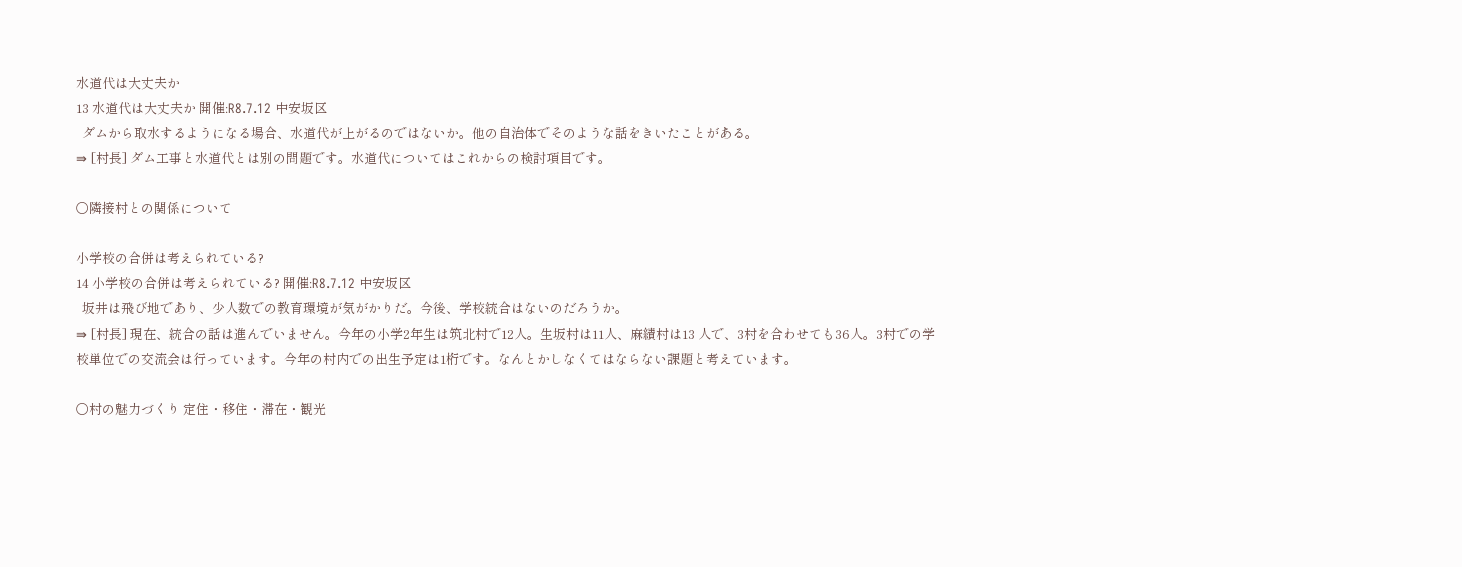水道代は大丈夫か
13 水道代は大丈夫か 開催:R8.7.12 中安坂区
  ダムから取水するようになる場合、水道代が上がるのではないか。他の自治体でそのような話をきいたことがある。
⇛ [村長] ダム工事と水道代とは別の問題です。水道代についてはこれからの検討項目です。

○隣接村との関係について

小学校の合併は考えられている?
14 小学校の合併は考えられている? 開催:R8.7.12 中安坂区
  坂井は飛び地であり、少人数での教育環境が気がかりだ。今後、学校統合はないのだろうか。
⇛ [村長] 現在、統合の話は進んでいません。今年の小学2年生は筑北村で12人。生坂村は11人、麻績村は13 人で、3村を合わせても36人。3村での学校単位での交流会は行っています。今年の村内での出生予定は1桁です。なんとかしなくてはならない課題と考えています。

○村の魅力づくり 定住・移住・滞在・観光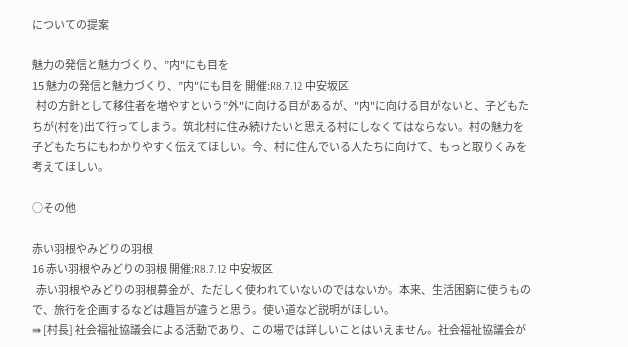についての提案

魅力の発信と魅力づくり、”内"にも目を
15 魅力の発信と魅力づくり、”内"にも目を 開催:R8.7.12 中安坂区
  村の方針として移住者を増やすという”外"に向ける目があるが、"内"に向ける目がないと、子どもたちが(村を)出て行ってしまう。筑北村に住み続けたいと思える村にしなくてはならない。村の魅力を子どもたちにもわかりやすく伝えてほしい。今、村に住んでいる人たちに向けて、もっと取りくみを考えてほしい。

○その他

赤い羽根やみどりの羽根
16 赤い羽根やみどりの羽根 開催:R8.7.12 中安坂区
  赤い羽根やみどりの羽根募金が、ただしく使われていないのではないか。本来、生活困窮に使うもので、旅行を企画するなどは趣旨が違うと思う。使い道など説明がほしい。
⇛ [村長] 社会福祉協議会による活動であり、この場では詳しいことはいえません。社会福祉協議会が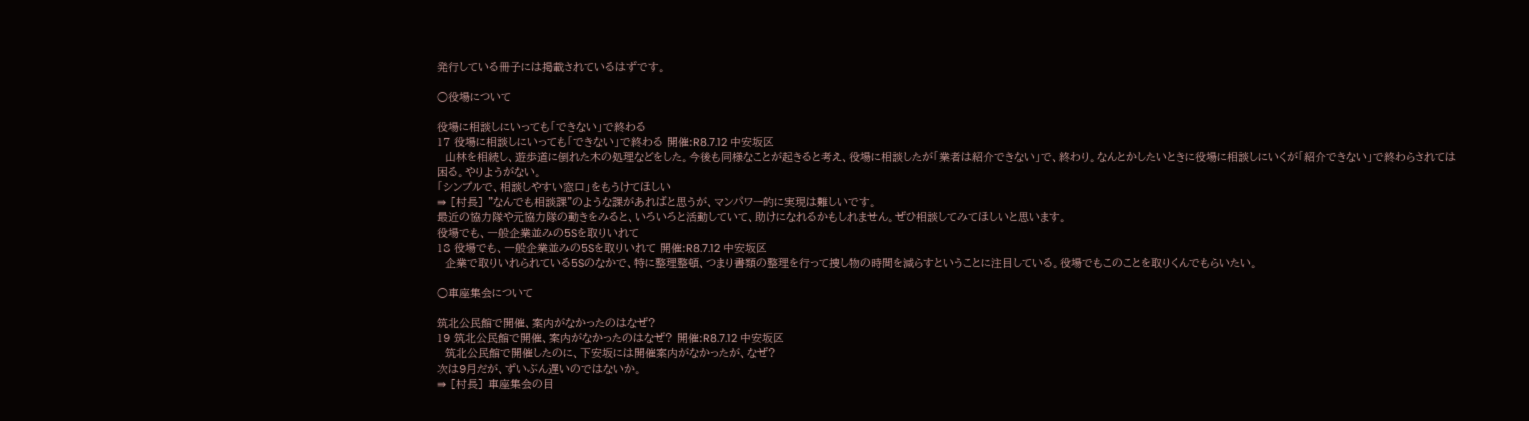発行している冊子には掲載されているはずです。

○役場について

役場に相談しにいっても「できない」で終わる
17 役場に相談しにいっても「できない」で終わる 開催:R8.7.12 中安坂区
  山林を相続し、遊歩道に倒れた木の処理などをした。今後も同様なことが起きると考え、役場に相談したが「業者は紹介できない」で、終わり。なんとかしたいときに役場に相談しにいくが「紹介できない」で終わらされては困る。やりようがない。
「シンプルで、相談しやすい窓口」をもうけてほしい
⇛ [村長] "なんでも相談課"のような課があればと思うが、マンパワー的に実現は難しいです。
最近の協力隊や元協力隊の動きをみると、いろいろと活動していて、助けになれるかもしれません。ぜひ相談してみてほしいと思います。
役場でも、一般企業並みの5Sを取りいれて
18 役場でも、一般企業並みの5Sを取りいれて 開催:R8.7.12 中安坂区
  企業で取りいれられている5Sのなかで、特に整理整頓、つまり書類の整理を行って捜し物の時間を減らすということに注目している。役場でもこのことを取りくんでもらいたい。

○車座集会について

筑北公民館で開催、案内がなかったのはなぜ?
19 筑北公民館で開催、案内がなかったのはなぜ? 開催:R8.7.12 中安坂区
  筑北公民館で開催したのに、下安坂には開催案内がなかったが、なぜ?
次は9月だが、ずいぶん遅いのではないか。
⇛ [村長] 車座集会の目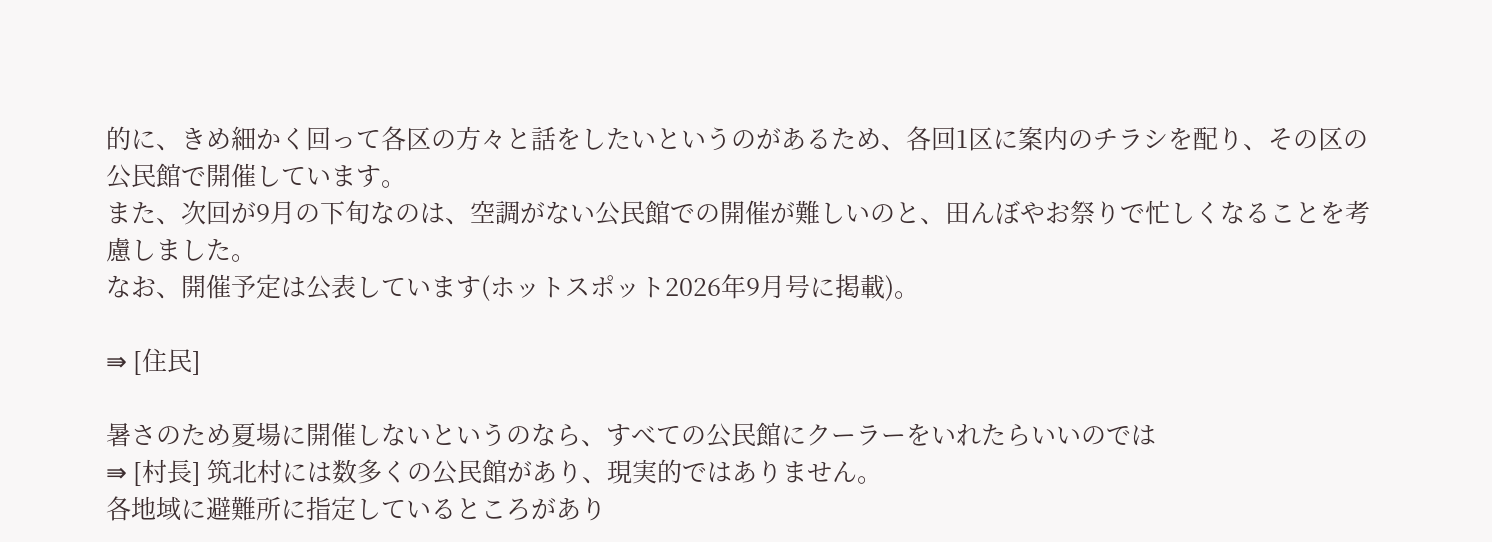的に、きめ細かく回って各区の方々と話をしたいというのがあるため、各回1区に案内のチラシを配り、その区の公民館で開催しています。
また、次回が9月の下旬なのは、空調がない公民館での開催が難しいのと、田んぼやお祭りで忙しくなることを考慮しました。
なお、開催予定は公表しています(ホットスポット2026年9月号に掲載)。

⇛ [住民]

暑さのため夏場に開催しないというのなら、すべての公民館にクーラーをいれたらいいのでは
⇛ [村長] 筑北村には数多くの公民館があり、現実的ではありません。
各地域に避難所に指定しているところがあり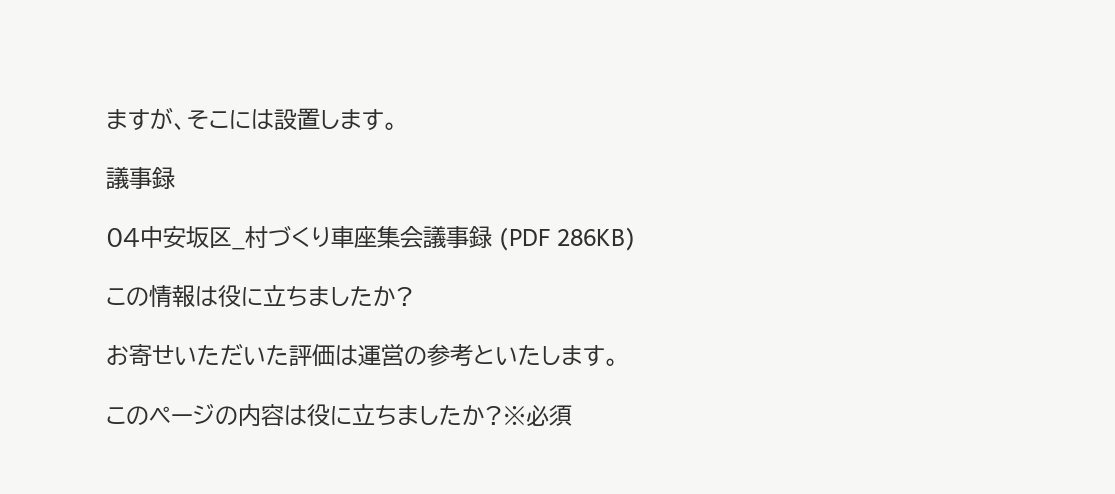ますが、そこには設置します。

議事録

04中安坂区_村づくり車座集会議事録 (PDF 286KB)

この情報は役に立ちましたか?

お寄せいただいた評価は運営の参考といたします。

このページの内容は役に立ちましたか?※必須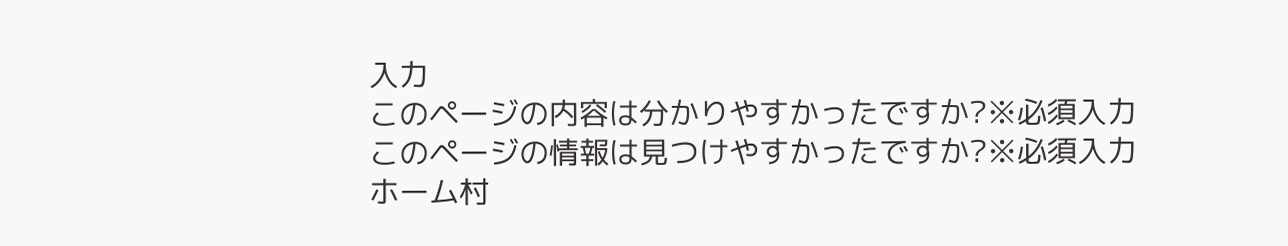入力
このページの内容は分かりやすかったですか?※必須入力
このページの情報は見つけやすかったですか?※必須入力
ホーム村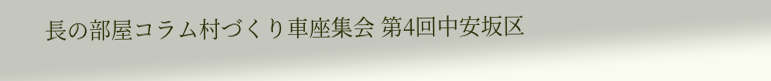長の部屋コラム村づくり車座集会 第4回中安坂区